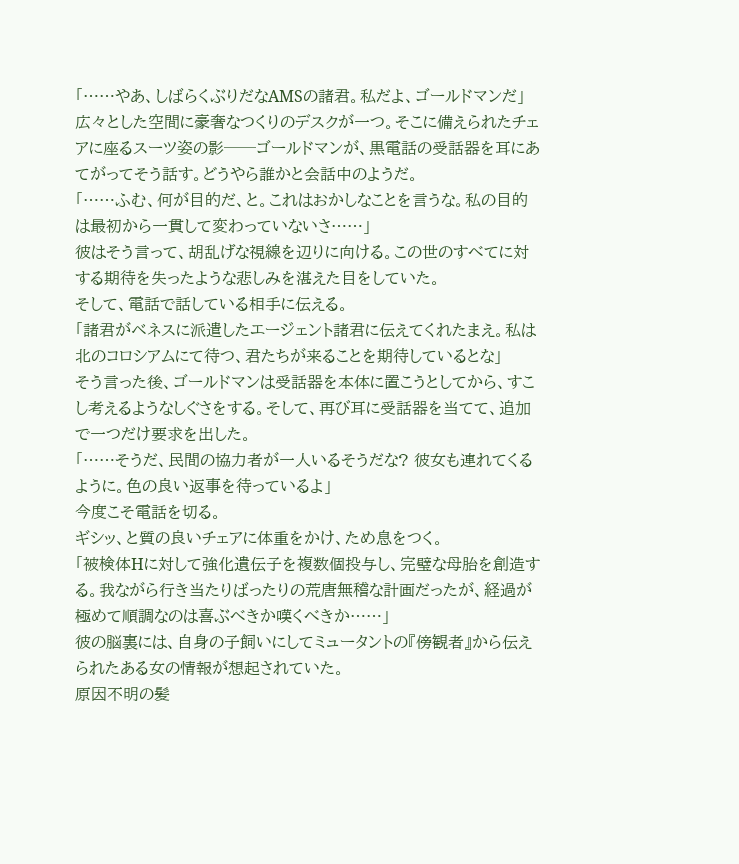「……やあ、しばらくぶりだなAMSの諸君。私だよ、ゴールドマンだ」
広々とした空間に豪奢なつくりのデスクが一つ。そこに備えられたチェアに座るスーツ姿の影──ゴールドマンが、黒電話の受話器を耳にあてがってそう話す。どうやら誰かと会話中のようだ。
「……ふむ、何が目的だ、と。これはおかしなことを言うな。私の目的は最初から一貫して変わっていないさ……」
彼はそう言って、胡乱げな視線を辺りに向ける。この世のすべてに対する期待を失ったような悲しみを湛えた目をしていた。
そして、電話で話している相手に伝える。
「諸君がベネスに派遣したエージェント諸君に伝えてくれたまえ。私は北のコロシアムにて待つ、君たちが来ることを期待しているとな」
そう言った後、ゴールドマンは受話器を本体に置こうとしてから、すこし考えるようなしぐさをする。そして、再び耳に受話器を当てて、追加で一つだけ要求を出した。
「……そうだ、民間の協力者が一人いるそうだな? 彼女も連れてくるように。色の良い返事を待っているよ」
今度こそ電話を切る。
ギシッ、と質の良いチェアに体重をかけ、ため息をつく。
「被検体Hに対して強化遺伝子を複数個投与し、完璧な母胎を創造する。我ながら行き当たりばったりの荒唐無稽な計画だったが、経過が極めて順調なのは喜ぶべきか嘆くべきか……」
彼の脳裏には、自身の子飼いにしてミュータントの『傍観者』から伝えられたある女の情報が想起されていた。
原因不明の髪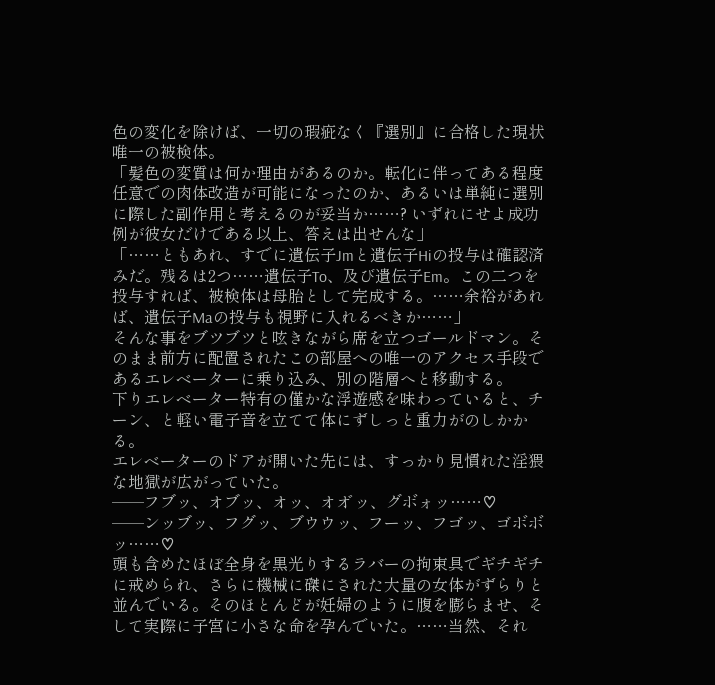色の変化を除けば、一切の瑕疵なく『選別』に合格した現状唯一の被検体。
「髪色の変質は何か理由があるのか。転化に伴ってある程度任意での肉体改造が可能になったのか、あるいは単純に選別に際した副作用と考えるのが妥当か……? いずれにせよ成功例が彼女だけである以上、答えは出せんな」
「……ともあれ、すでに遺伝子Jmと遺伝子Hiの投与は確認済みだ。残るは2つ……遺伝子To、及び遺伝子Em。この二つを投与すれば、被検体は母胎として完成する。……余裕があれば、遺伝子Maの投与も視野に入れるべきか……」
そんな事をブツブツと呟きながら席を立つゴールドマン。そのまま前方に配置されたこの部屋への唯一のアクセス手段であるエレベーターに乗り込み、別の階層へと移動する。
下りエレベーター特有の僅かな浮遊感を味わっていると、チーン、と軽い電子音を立てて体にずしっと重力がのしかかる。
エレベーターのドアが開いた先には、すっかり見慣れた淫猥な地獄が広がっていた。
──フブッ、オブッ、オッ、オオ゛ッ、グボォッ……♡
──ンッブッ、フグッ、ブウウッ、フーッ、フゴッ、ゴボボッ……♡
頭も含めたほぼ全身を黒光りするラバーの拘束具でギチギチに戒められ、さらに機械に磔にされた大量の女体がずらりと並んでいる。そのほとんどが妊婦のように腹を膨らませ、そして実際に子宮に小さな命を孕んでいた。……当然、それ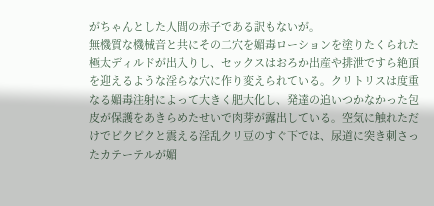がちゃんとした人間の赤子である訳もないが。
無機質な機械音と共にその二穴を媚毒ローションを塗りたくられた極太ディルドが出入りし、セックスはおろか出産や排泄ですら絶頂を迎えるような淫らな穴に作り変えられている。クリトリスは度重なる媚毒注射によって大きく肥大化し、発達の追いつかなかった包皮が保護をあきらめたせいで肉芽が露出している。空気に触れただけでピクピクと震える淫乱クリ豆のすぐ下では、尿道に突き刺さったカテーテルが媚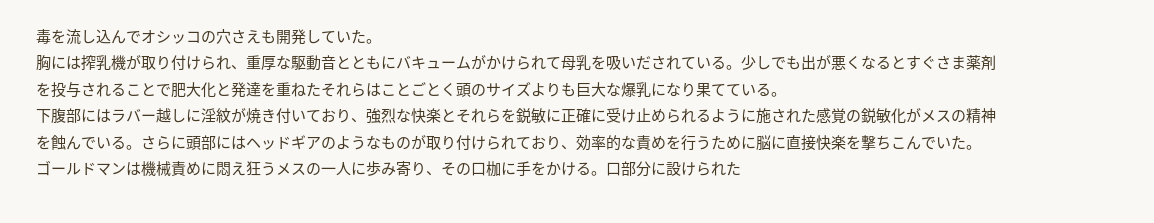毒を流し込んでオシッコの穴さえも開発していた。
胸には搾乳機が取り付けられ、重厚な駆動音とともにバキュームがかけられて母乳を吸いだされている。少しでも出が悪くなるとすぐさま薬剤を投与されることで肥大化と発達を重ねたそれらはことごとく頭のサイズよりも巨大な爆乳になり果てている。
下腹部にはラバー越しに淫紋が焼き付いており、強烈な快楽とそれらを鋭敏に正確に受け止められるように施された感覚の鋭敏化がメスの精神を蝕んでいる。さらに頭部にはヘッドギアのようなものが取り付けられており、効率的な責めを行うために脳に直接快楽を撃ちこんでいた。
ゴールドマンは機械責めに悶え狂うメスの一人に歩み寄り、その口枷に手をかける。口部分に設けられた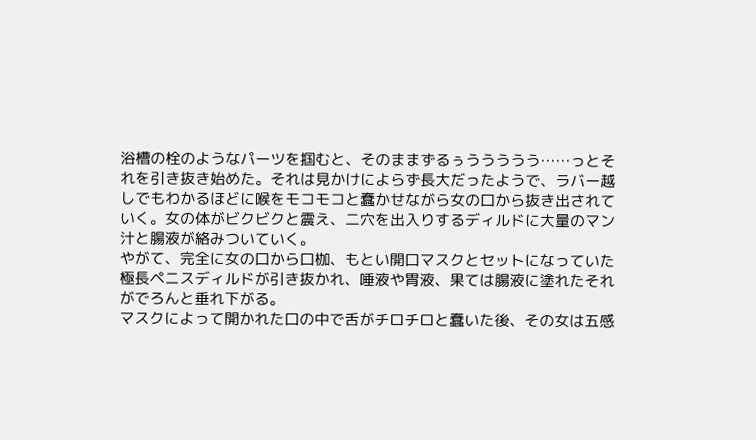浴槽の栓のようなパーツを掴むと、そのままずるぅううううう……っとそれを引き抜き始めた。それは見かけによらず長大だったようで、ラバー越しでもわかるほどに喉をモコモコと蠢かせながら女の口から抜き出されていく。女の体がビクビクと震え、二穴を出入りするディルドに大量のマン汁と腸液が絡みついていく。
やがて、完全に女の口から口枷、もとい開口マスクとセットになっていた極長ペニスディルドが引き抜かれ、唾液や胃液、果ては腸液に塗れたそれがでろんと垂れ下がる。
マスクによって開かれた口の中で舌がチロチロと蠢いた後、その女は五感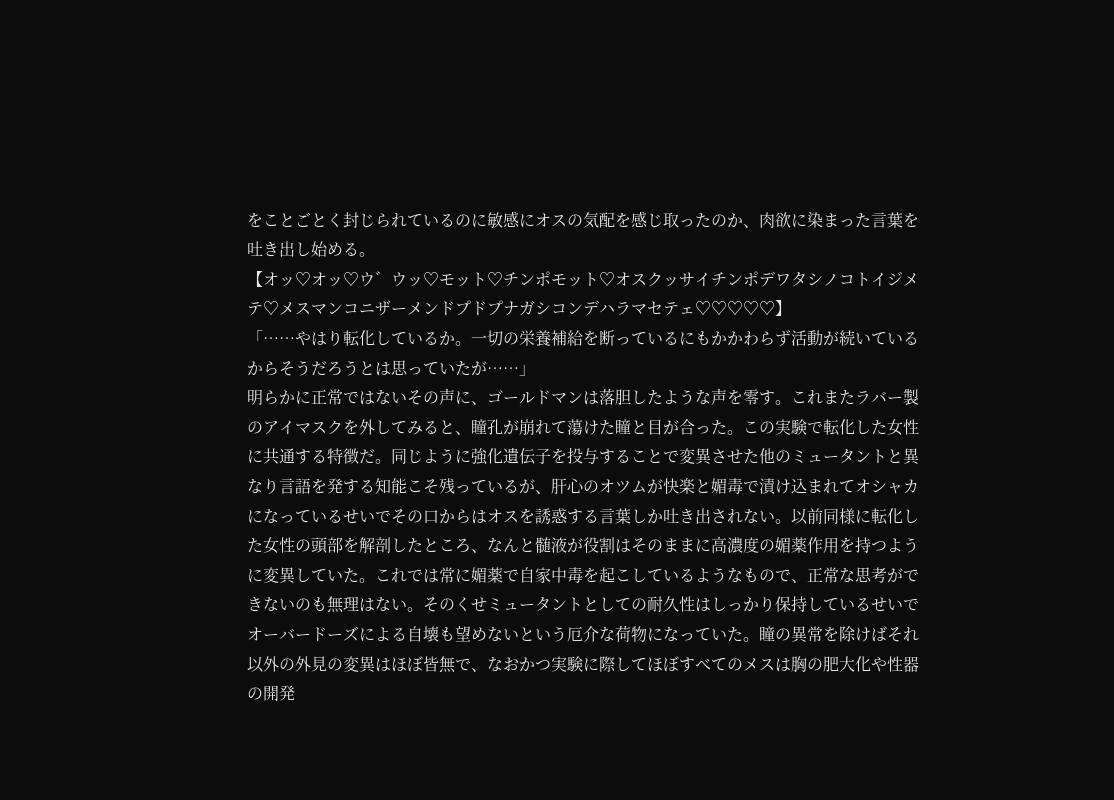をことごとく封じられているのに敏感にオスの気配を感じ取ったのか、肉欲に染まった言葉を吐き出し始める。
【オッ♡オッ♡ウ゛ウッ♡モット♡チンポモット♡オスクッサイチンポデワタシノコトイジメテ♡メスマンコニザーメンドプドプナガシコンデハラマセテェ♡♡♡♡♡】
「……やはり転化しているか。一切の栄養補給を断っているにもかかわらず活動が続いているからそうだろうとは思っていたが……」
明らかに正常ではないその声に、ゴールドマンは落胆したような声を零す。これまたラバー製のアイマスクを外してみると、瞳孔が崩れて蕩けた瞳と目が合った。この実験で転化した女性に共通する特徴だ。同じように強化遺伝子を投与することで変異させた他のミュータントと異なり言語を発する知能こそ残っているが、肝心のオツムが快楽と媚毒で漬け込まれてオシャカになっているせいでその口からはオスを誘惑する言葉しか吐き出されない。以前同様に転化した女性の頭部を解剖したところ、なんと髄液が役割はそのままに高濃度の媚薬作用を持つように変異していた。これでは常に媚薬で自家中毒を起こしているようなもので、正常な思考ができないのも無理はない。そのくせミュータントとしての耐久性はしっかり保持しているせいでオーバードーズによる自壊も望めないという厄介な荷物になっていた。瞳の異常を除けばそれ以外の外見の変異はほぼ皆無で、なおかつ実験に際してほぼすべてのメスは胸の肥大化や性器の開発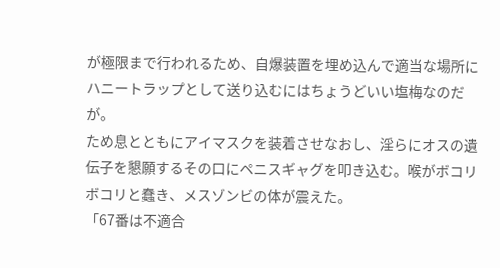が極限まで行われるため、自爆装置を埋め込んで適当な場所にハニートラップとして送り込むにはちょうどいい塩梅なのだが。
ため息とともにアイマスクを装着させなおし、淫らにオスの遺伝子を懇願するその口にペニスギャグを叩き込む。喉がボコリボコリと蠢き、メスゾンビの体が震えた。
「67番は不適合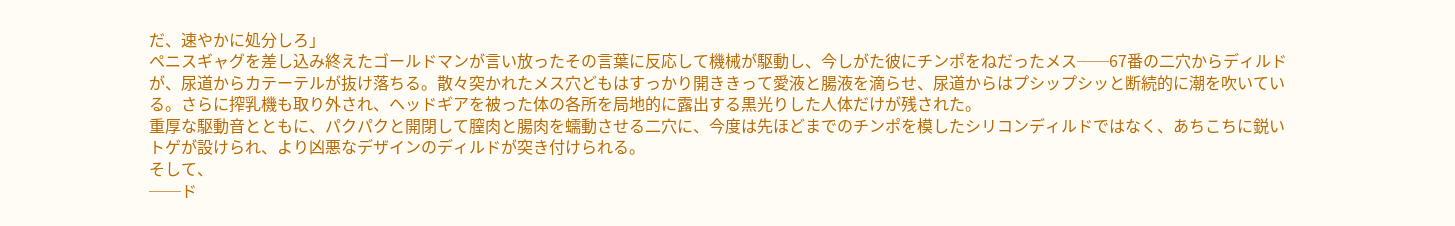だ、速やかに処分しろ」
ペニスギャグを差し込み終えたゴールドマンが言い放ったその言葉に反応して機械が駆動し、今しがた彼にチンポをねだったメス──67番の二穴からディルドが、尿道からカテーテルが抜け落ちる。散々突かれたメス穴どもはすっかり開ききって愛液と腸液を滴らせ、尿道からはプシップシッと断続的に潮を吹いている。さらに搾乳機も取り外され、ヘッドギアを被った体の各所を局地的に露出する黒光りした人体だけが残された。
重厚な駆動音とともに、パクパクと開閉して膣肉と腸肉を蠕動させる二穴に、今度は先ほどまでのチンポを模したシリコンディルドではなく、あちこちに鋭いトゲが設けられ、より凶悪なデザインのディルドが突き付けられる。
そして、
──ド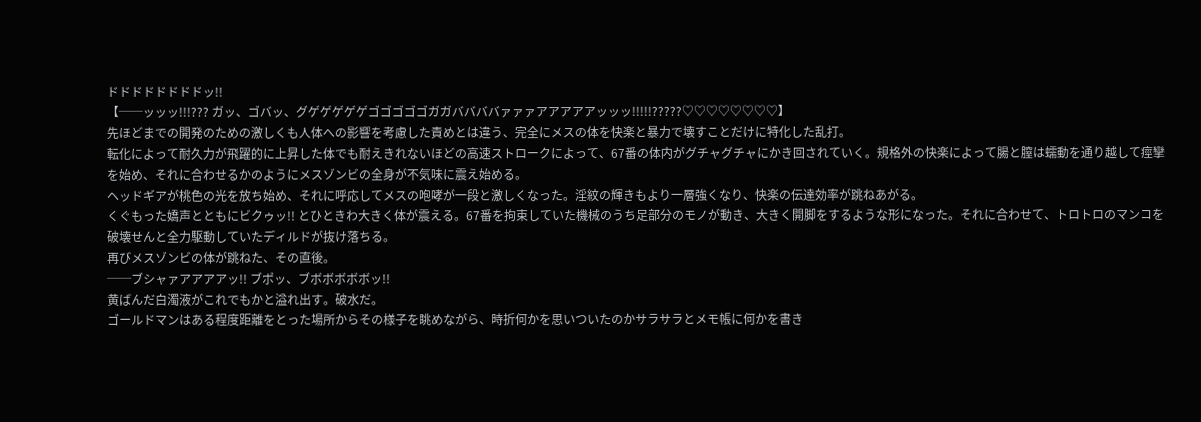ドドドドドドドドッ!!
【──ッッッ!!!??? ガッ、ゴバッ、グゲゲゲゲゲゴゴゴゴゴガガババババァァァアアアアアッッッ!!!!!?????♡♡♡♡♡♡♡♡】
先ほどまでの開発のための激しくも人体への影響を考慮した責めとは違う、完全にメスの体を快楽と暴力で壊すことだけに特化した乱打。
転化によって耐久力が飛躍的に上昇した体でも耐えきれないほどの高速ストロークによって、67番の体内がグチャグチャにかき回されていく。規格外の快楽によって腸と膣は蠕動を通り越して痙攣を始め、それに合わせるかのようにメスゾンビの全身が不気味に震え始める。
ヘッドギアが桃色の光を放ち始め、それに呼応してメスの咆哮が一段と激しくなった。淫紋の輝きもより一層強くなり、快楽の伝達効率が跳ねあがる。
くぐもった嬌声とともにビクゥッ!! とひときわ大きく体が震える。67番を拘束していた機械のうち足部分のモノが動き、大きく開脚をするような形になった。それに合わせて、トロトロのマンコを破壊せんと全力駆動していたディルドが抜け落ちる。
再びメスゾンビの体が跳ねた、その直後。
──ブシャァアアアアッ!! ブポッ、ブボボボボボッ!!
黄ばんだ白濁液がこれでもかと溢れ出す。破水だ。
ゴールドマンはある程度距離をとった場所からその様子を眺めながら、時折何かを思いついたのかサラサラとメモ帳に何かを書き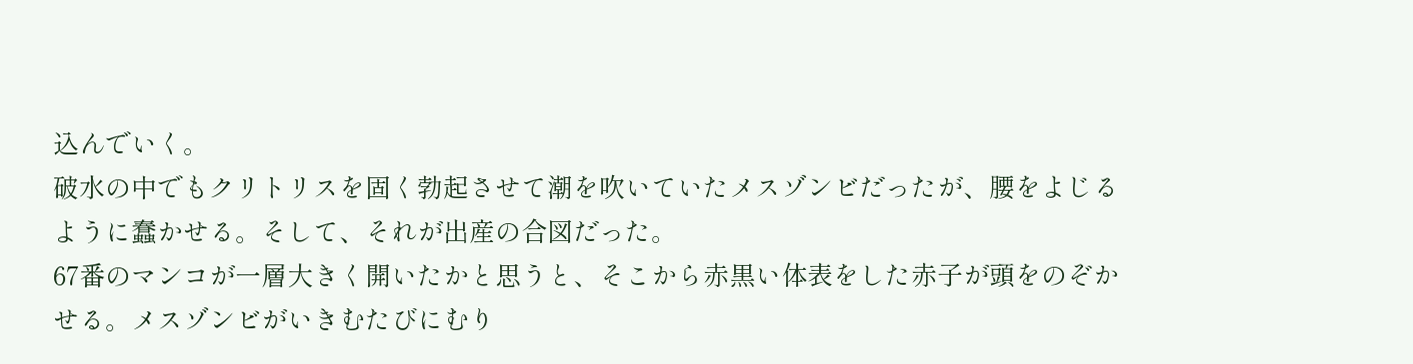込んでいく。
破水の中でもクリトリスを固く勃起させて潮を吹いていたメスゾンビだったが、腰をよじるように蠢かせる。そして、それが出産の合図だった。
67番のマンコが一層大きく開いたかと思うと、そこから赤黒い体表をした赤子が頭をのぞかせる。メスゾンビがいきむたびにむり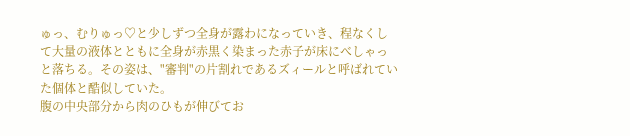ゅっ、むりゅっ♡と少しずつ全身が露わになっていき、程なくして大量の液体とともに全身が赤黒く染まった赤子が床にべしゃっと落ちる。その姿は、"審判"の片割れであるズィールと呼ばれていた個体と酷似していた。
腹の中央部分から肉のひもが伸びてお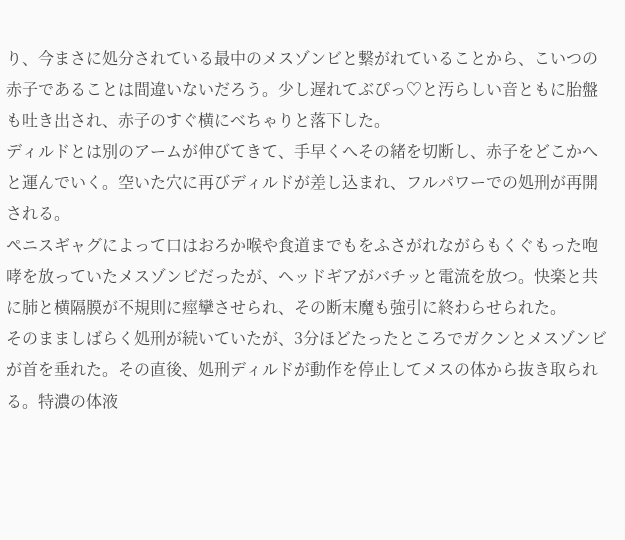り、今まさに処分されている最中のメスゾンビと繋がれていることから、こいつの赤子であることは間違いないだろう。少し遅れてぶぴっ♡と汚らしい音ともに胎盤も吐き出され、赤子のすぐ横にべちゃりと落下した。
ディルドとは別のアームが伸びてきて、手早くへその緒を切断し、赤子をどこかへと運んでいく。空いた穴に再びディルドが差し込まれ、フルパワーでの処刑が再開される。
ペニスギャグによって口はおろか喉や食道までもをふさがれながらもくぐもった咆哮を放っていたメスゾンビだったが、ヘッドギアがバチッと電流を放つ。快楽と共に肺と横隔膜が不規則に痙攣させられ、その断末魔も強引に終わらせられた。
そのまましばらく処刑が続いていたが、3分ほどたったところでガクンとメスゾンビが首を垂れた。その直後、処刑ディルドが動作を停止してメスの体から抜き取られる。特濃の体液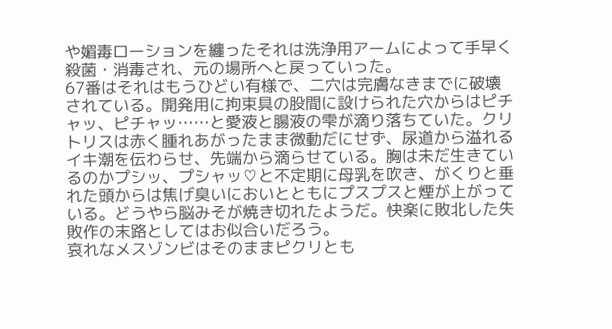や媚毒ローションを纏ったそれは洗浄用アームによって手早く殺菌・消毒され、元の場所へと戻っていった。
67番はそれはもうひどい有様で、二穴は完膚なきまでに破壊されている。開発用に拘束具の股間に設けられた穴からはピチャッ、ピチャッ……と愛液と腸液の雫が滴り落ちていた。クリトリスは赤く腫れあがったまま微動だにせず、尿道から溢れるイキ潮を伝わらせ、先端から滴らせている。胸は未だ生きているのかプシッ、プシャッ♡と不定期に母乳を吹き、がくりと垂れた頭からは焦げ臭いにおいとともにプスプスと煙が上がっている。どうやら脳みそが焼き切れたようだ。快楽に敗北した失敗作の末路としてはお似合いだろう。
哀れなメスゾンビはそのままピクリとも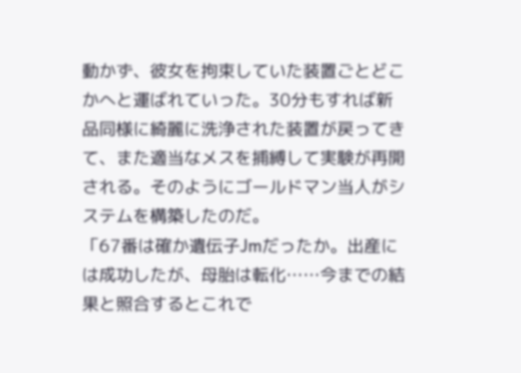動かず、彼女を拘束していた装置ごとどこかへと運ばれていった。30分もすれば新品同様に綺麗に洗浄された装置が戻ってきて、また適当なメスを捕縛して実験が再開される。そのようにゴールドマン当人がシステムを構築したのだ。
「67番は確か遺伝子Jmだったか。出産には成功したが、母胎は転化……今までの結果と照合するとこれで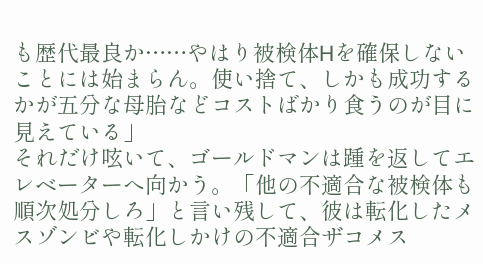も歴代最良か……やはり被検体Hを確保しないことには始まらん。使い捨て、しかも成功するかが五分な母胎などコストばかり食うのが目に見えている」
それだけ呟いて、ゴールドマンは踵を返してエレベーターへ向かう。「他の不適合な被検体も順次処分しろ」と言い残して、彼は転化したメスゾンビや転化しかけの不適合ザコメス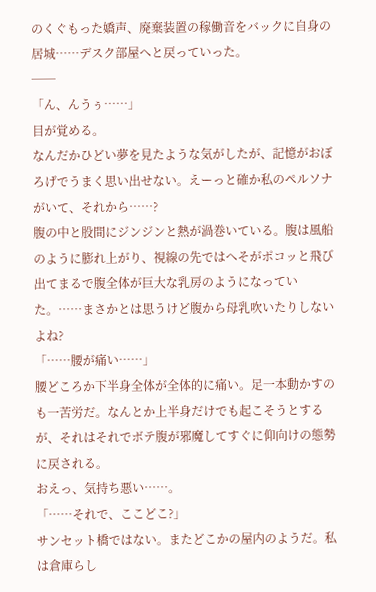のくぐもった嬌声、廃棄装置の稼働音をバックに自身の居城……デスク部屋へと戻っていった。
──
「ん、んうぅ……」
目が覚める。
なんだかひどい夢を見たような気がしたが、記憶がおぼろげでうまく思い出せない。えーっと確か私のペルソナがいて、それから……?
腹の中と股間にジンジンと熱が渦巻いている。腹は風船のように膨れ上がり、視線の先ではへそがポコッと飛び出てまるで腹全体が巨大な乳房のようになっていた。……まさかとは思うけど腹から母乳吹いたりしないよね?
「……腰が痛い……」
腰どころか下半身全体が全体的に痛い。足一本動かすのも一苦労だ。なんとか上半身だけでも起こそうとするが、それはそれでボテ腹が邪魔してすぐに仰向けの態勢に戻される。
おえっ、気持ち悪い……。
「……それで、ここどこ?」
サンセット橋ではない。またどこかの屋内のようだ。私は倉庫らし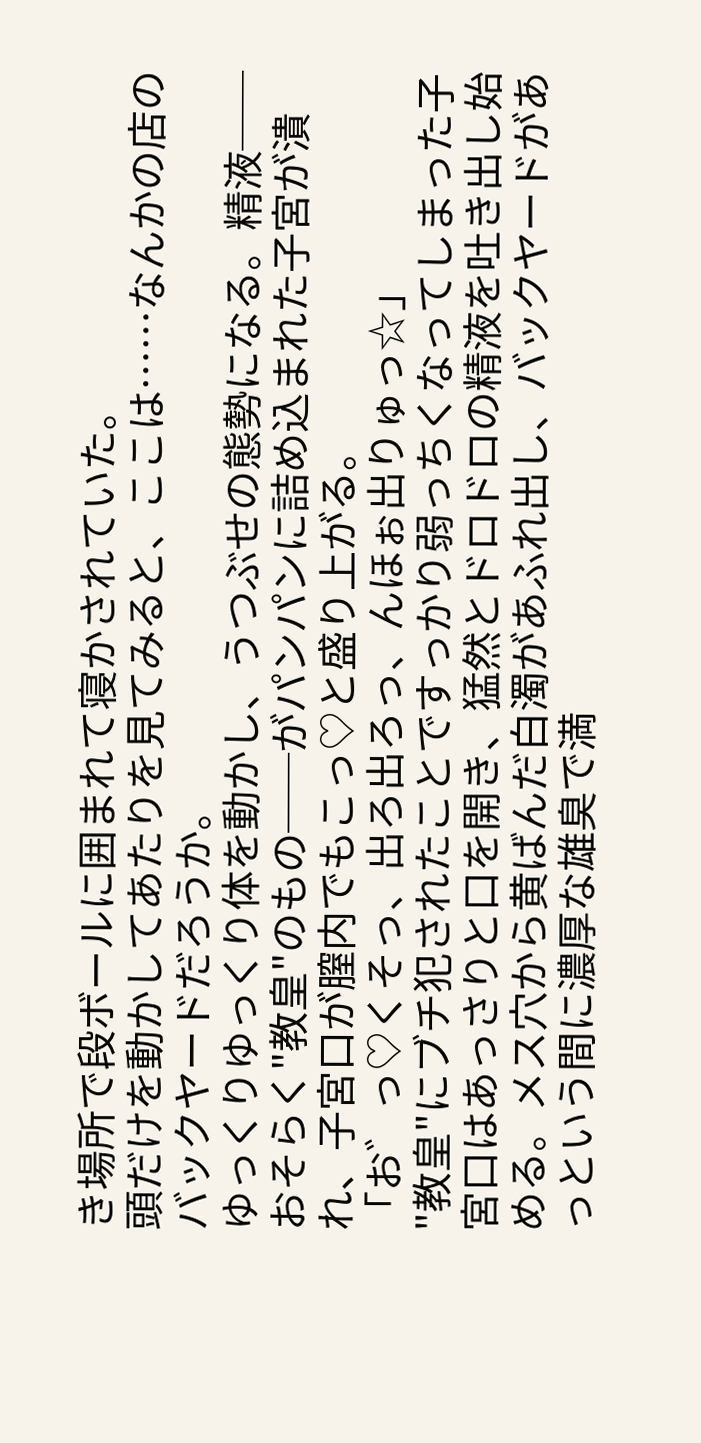き場所で段ボールに囲まれて寝かされていた。
頭だけを動かしてあたりを見てみると、ここは……なんかの店のバックヤードだろうか。
ゆっくりゆっくり体を動かし、うつぶせの態勢になる。精液──おそらく"教皇"のもの──がパンパンに詰め込まれた子宮が潰れ、子宮口が膣内でもこっ♡と盛り上がる。
「お゛っ♡くそっ、出ろ出ろっ、んほぉ出りゅっ☆」
"教皇"にブチ犯されたことですっかり弱っちくなってしまった子宮口はあっさりと口を開き、猛然とドロドロの精液を吐き出し始める。メス穴から黄ばんだ白濁があふれ出し、バックヤードがあっという間に濃厚な雄臭で満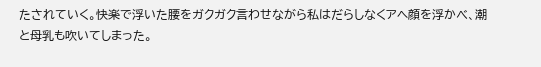たされていく。快楽で浮いた腰をガクガク言わせながら私はだらしなくアヘ顔を浮かべ、潮と母乳も吹いてしまった。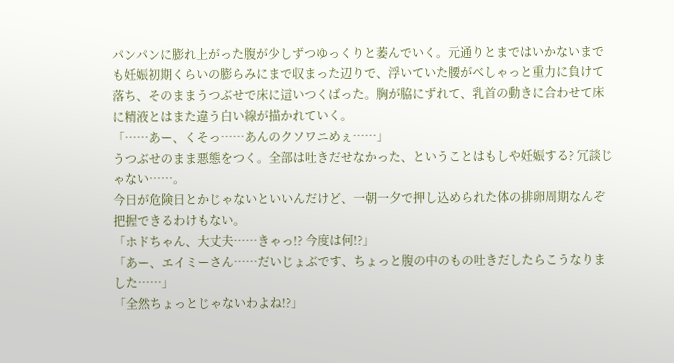パンパンに膨れ上がった腹が少しずつゆっくりと萎んでいく。元通りとまではいかないまでも妊娠初期くらいの膨らみにまで収まった辺りで、浮いていた腰がべしゃっと重力に負けて落ち、そのままうつぶせで床に這いつくばった。胸が脇にずれて、乳首の動きに合わせて床に精液とはまた違う白い線が描かれていく。
「……あー、くそっ……あんのクソワニめぇ……」
うつぶせのまま悪態をつく。全部は吐きだせなかった、ということはもしや妊娠する? 冗談じゃない……。
今日が危険日とかじゃないといいんだけど、一朝一夕で押し込められた体の排卵周期なんぞ把握できるわけもない。
「ホドちゃん、大丈夫……きゃっ!? 今度は何!?」
「あー、エイミーさん……だいじょぶです、ちょっと腹の中のもの吐きだしたらこうなりました……」
「全然ちょっとじゃないわよね!?」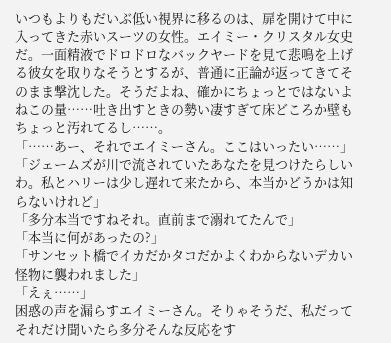いつもよりもだいぶ低い視界に移るのは、扉を開けて中に入ってきた赤いスーツの女性。エイミー・クリスタル女史だ。一面精液でドロドロなバックヤードを見て悲鳴を上げる彼女を取りなそうとするが、普通に正論が返ってきてそのまま撃沈した。そうだよね、確かにちょっとではないよねこの量……吐き出すときの勢い凄すぎて床どころか壁もちょっと汚れてるし……。
「……あー、それでエイミーさん。ここはいったい……」
「ジェームズが川で流されていたあなたを見つけたらしいわ。私とハリーは少し遅れて来たから、本当かどうかは知らないけれど」
「多分本当ですねそれ。直前まで溺れてたんで」
「本当に何があったの?」
「サンセット橋でイカだかタコだかよくわからないデカい怪物に襲われました」
「えぇ……」
困惑の声を漏らすエイミーさん。そりゃそうだ、私だってそれだけ聞いたら多分そんな反応をす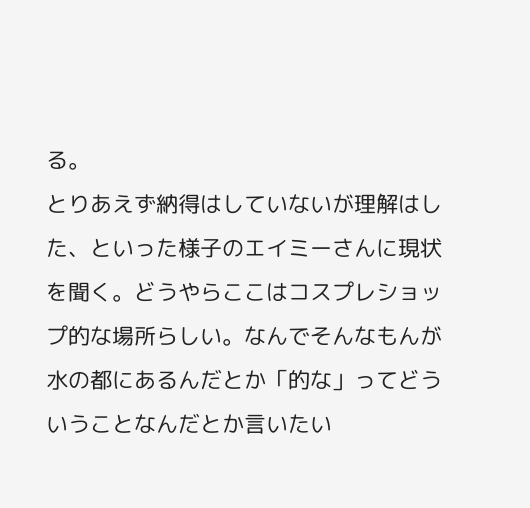る。
とりあえず納得はしていないが理解はした、といった様子のエイミーさんに現状を聞く。どうやらここはコスプレショップ的な場所らしい。なんでそんなもんが水の都にあるんだとか「的な」ってどういうことなんだとか言いたい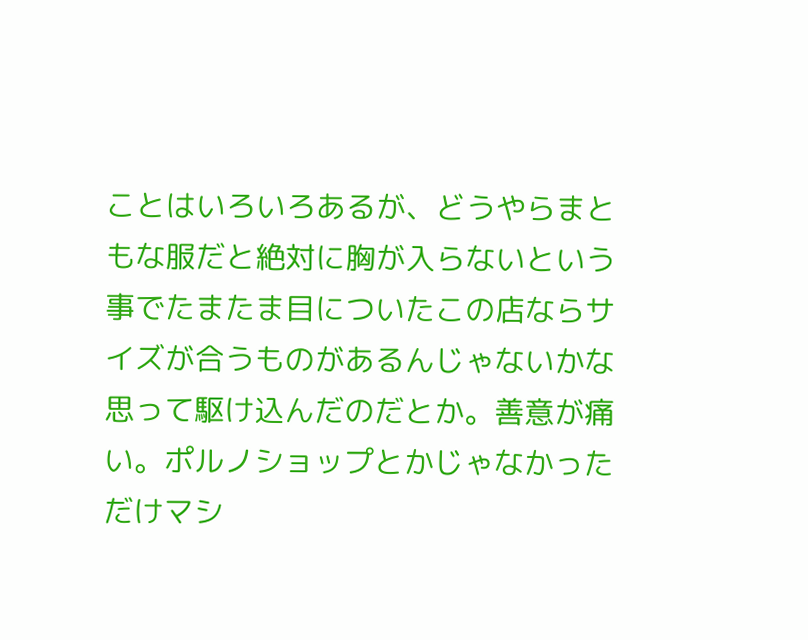ことはいろいろあるが、どうやらまともな服だと絶対に胸が入らないという事でたまたま目についたこの店ならサイズが合うものがあるんじゃないかな思って駆け込んだのだとか。善意が痛い。ポルノショップとかじゃなかっただけマシ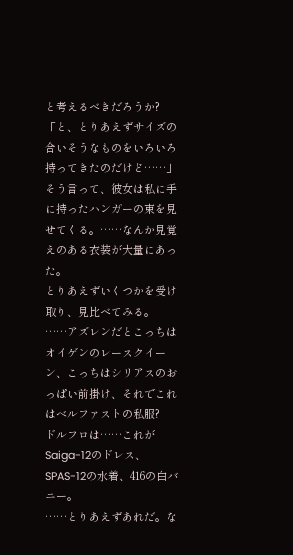と考えるべきだろうか?
「と、とりあえずサイズの合いそうなものをいろいろ持ってきたのだけど……」
そう言って、彼女は私に手に持ったハンガーの束を見せてくる。……なんか見覚えのある衣装が大量にあった。
とりあえずいくつかを受け取り、見比べてみる。
……アズレンだとこっちはオイゲンのレースクイーン、こっちはシリアスのおっぱい前掛け、それでこれはベルファストの私服?
ドルフロは……これがSaiga-12のドレス、SPAS-12の水着、416の白バニー。
……とりあえずあれだ。な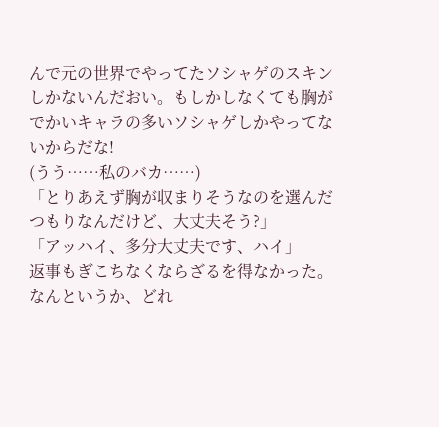んで元の世界でやってたソシャゲのスキンしかないんだおい。もしかしなくても胸がでかいキャラの多いソシャゲしかやってないからだな!
(うう……私のバカ……)
「とりあえず胸が収まりそうなのを選んだつもりなんだけど、大丈夫そう?」
「アッハイ、多分大丈夫です、ハイ」
返事もぎこちなくならざるを得なかった。なんというか、どれ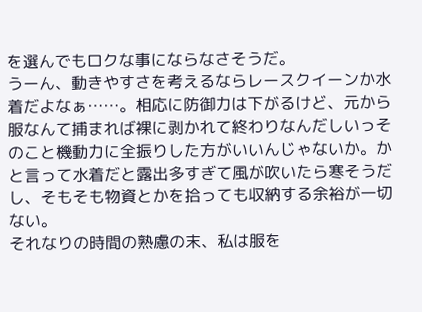を選んでもロクな事にならなさそうだ。
うーん、動きやすさを考えるならレースクイーンか水着だよなぁ……。相応に防御力は下がるけど、元から服なんて捕まれば裸に剥かれて終わりなんだしいっそのこと機動力に全振りした方がいいんじゃないか。かと言って水着だと露出多すぎて風が吹いたら寒そうだし、そもそも物資とかを拾っても収納する余裕が一切ない。
それなりの時間の熟慮の末、私は服を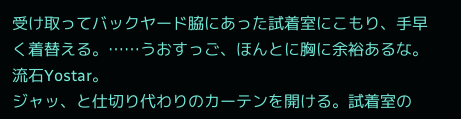受け取ってバックヤード脇にあった試着室にこもり、手早く着替える。……うおすっご、ほんとに胸に余裕あるな。流石Yostar。
ジャッ、と仕切り代わりのカーテンを開ける。試着室の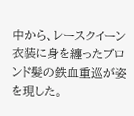中から、レースクイーン衣装に身を纏ったブロンド髪の鉄血重巡が姿を現した。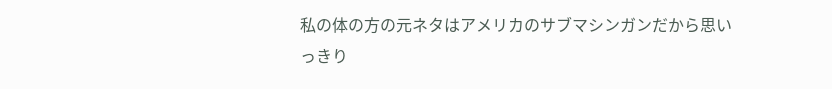私の体の方の元ネタはアメリカのサブマシンガンだから思いっきり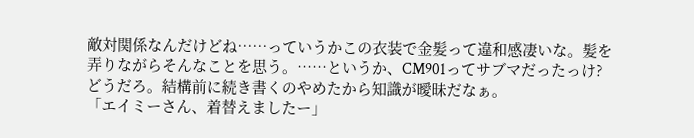敵対関係なんだけどね……っていうかこの衣装で金髪って違和感凄いな。髪を弄りながらそんなことを思う。……というか、CM901ってサブマだったっけ? どうだろ。結構前に続き書くのやめたから知識が曖昧だなぁ。
「エイミーさん、着替えましたー」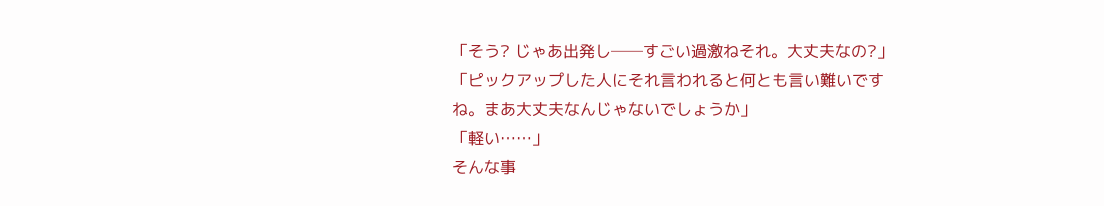「そう? じゃあ出発し──すごい過激ねそれ。大丈夫なの?」
「ピックアップした人にそれ言われると何とも言い難いですね。まあ大丈夫なんじゃないでしょうか」
「軽い……」
そんな事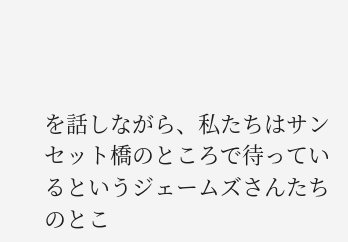を話しながら、私たちはサンセット橋のところで待っているというジェームズさんたちのとこ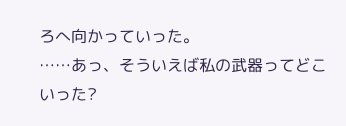ろへ向かっていった。
……あっ、そういえば私の武器ってどこいった?